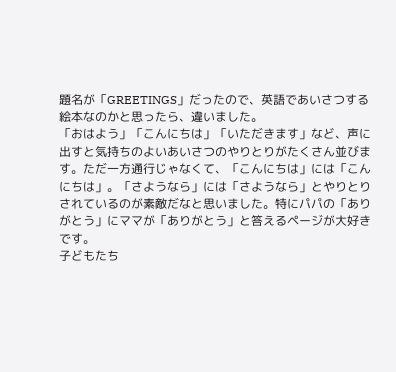題名が「GREETINGS」だったので、英語であいさつする絵本なのかと思ったら、違いました。
「おはよう」「こんにちは」「いただきます」など、声に出すと気持ちのよいあいさつのやりとりがたくさん並びます。ただ一方通行じゃなくて、「こんにちは」には「こんにちは」。「さようなら」には「さようなら」とやりとりされているのが素敵だなと思いました。特にパパの「ありがとう」にママが「ありがとう」と答えるページが大好きです。
子どもたち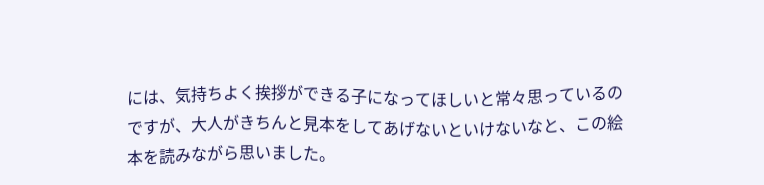には、気持ちよく挨拶ができる子になってほしいと常々思っているのですが、大人がきちんと見本をしてあげないといけないなと、この絵本を読みながら思いました。